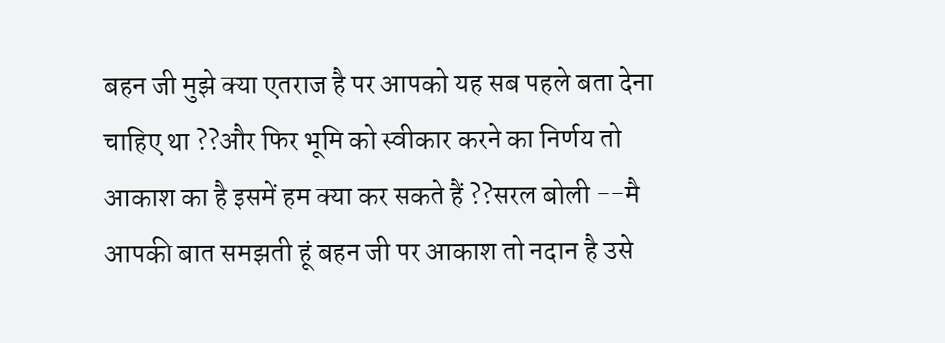बहन जी मुझे क्या एतराज है पर आपको यह सब पहले बता देना चाहिए था ??और फिर भूमि को स्वीकार करने का निर्णय तो आकाश का है इसमें हम क्या कर सकते हैं ??सरल बोली --मै आपकी बात समझती हूं बहन जी पर आकाश तो नदान है उसे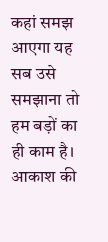कहां समझ आएगा यह सब उसे समझाना तो हम बड़ों का ही काम है। आकाश की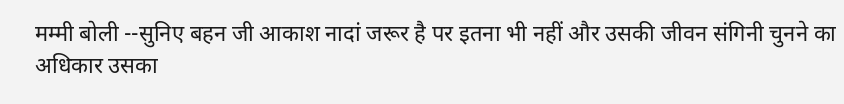मम्मी बोली --सुनिए बहन जी आकाश नादां जरूर है पर इतना भी नहीं और उसकी जीवन संगिनी चुनने का अधिकार उसका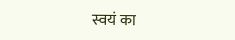स्वयं का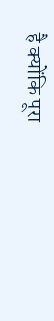है क्योंकि पूरा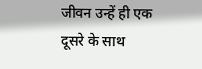जीवन उन्हें ही एक दूसरे के साथ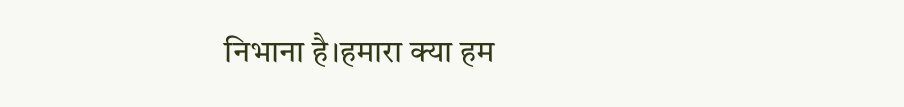निभाना है।हमारा क्या हम